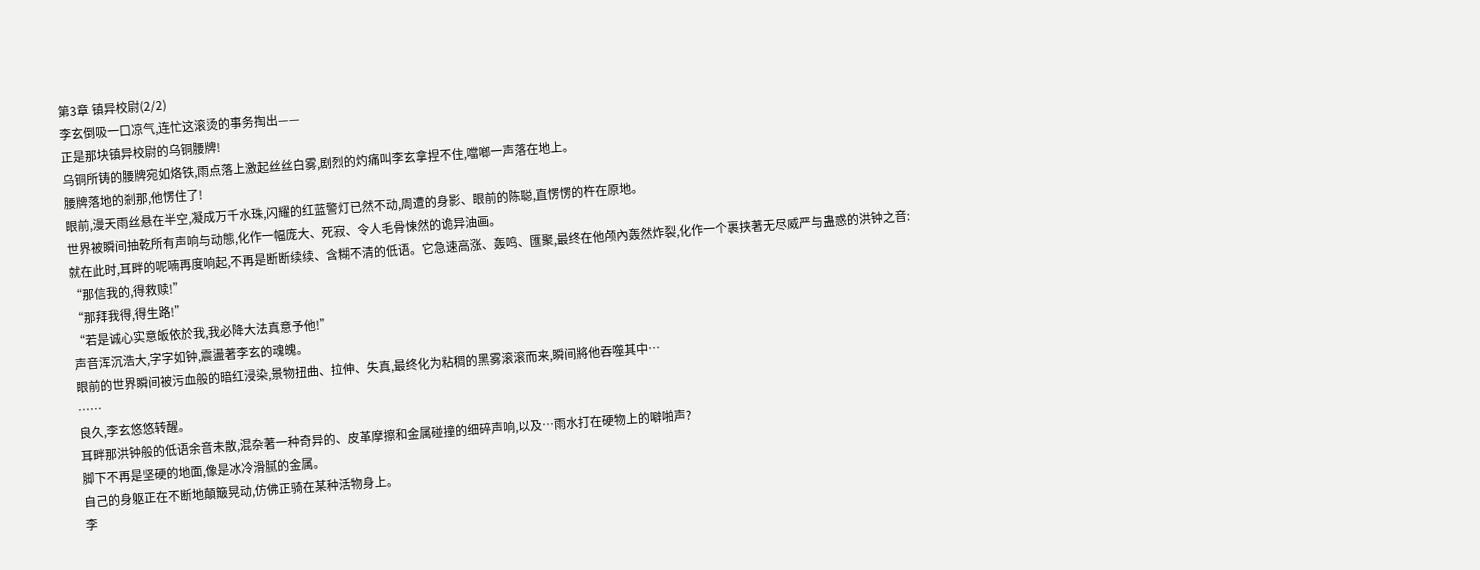第3章 镇异校尉(2/2)
李玄倒吸一口凉气,连忙这滚烫的事务掏出——
正是那块镇异校尉的乌铜腰牌!
乌铜所铸的腰牌宛如烙铁,雨点落上激起丝丝白雾,剧烈的灼痛叫李玄拿捏不住,噹啷一声落在地上。
腰牌落地的剎那,他愣住了!
眼前,漫天雨丝悬在半空,凝成万千水珠,闪耀的红蓝警灯已然不动,周遭的身影、眼前的陈聪,直愣愣的杵在原地。
世界被瞬间抽乾所有声响与动態,化作一幅庞大、死寂、令人毛骨悚然的诡异油画。
就在此时,耳畔的呢喃再度响起,不再是断断续续、含糊不清的低语。它急速高涨、轰鸣、匯聚,最终在他颅內轰然炸裂,化作一个裹挟著无尽威严与蛊惑的洪钟之音:
“那信我的,得救赎!”
“那拜我得,得生路!”
“若是诚心实意皈依於我,我必降大法真意予他!”
声音浑沉浩大,字字如钟,震盪著李玄的魂魄。
眼前的世界瞬间被污血般的暗红浸染,景物扭曲、拉伸、失真,最终化为粘稠的黑雾滚滚而来,瞬间將他吞噬其中…
……
良久,李玄悠悠转醒。
耳畔那洪钟般的低语余音未散,混杂著一种奇异的、皮革摩擦和金属碰撞的细碎声响,以及…雨水打在硬物上的噼啪声?
脚下不再是坚硬的地面,像是冰冷滑腻的金属。
自己的身躯正在不断地顛簸晃动,仿佛正骑在某种活物身上。
李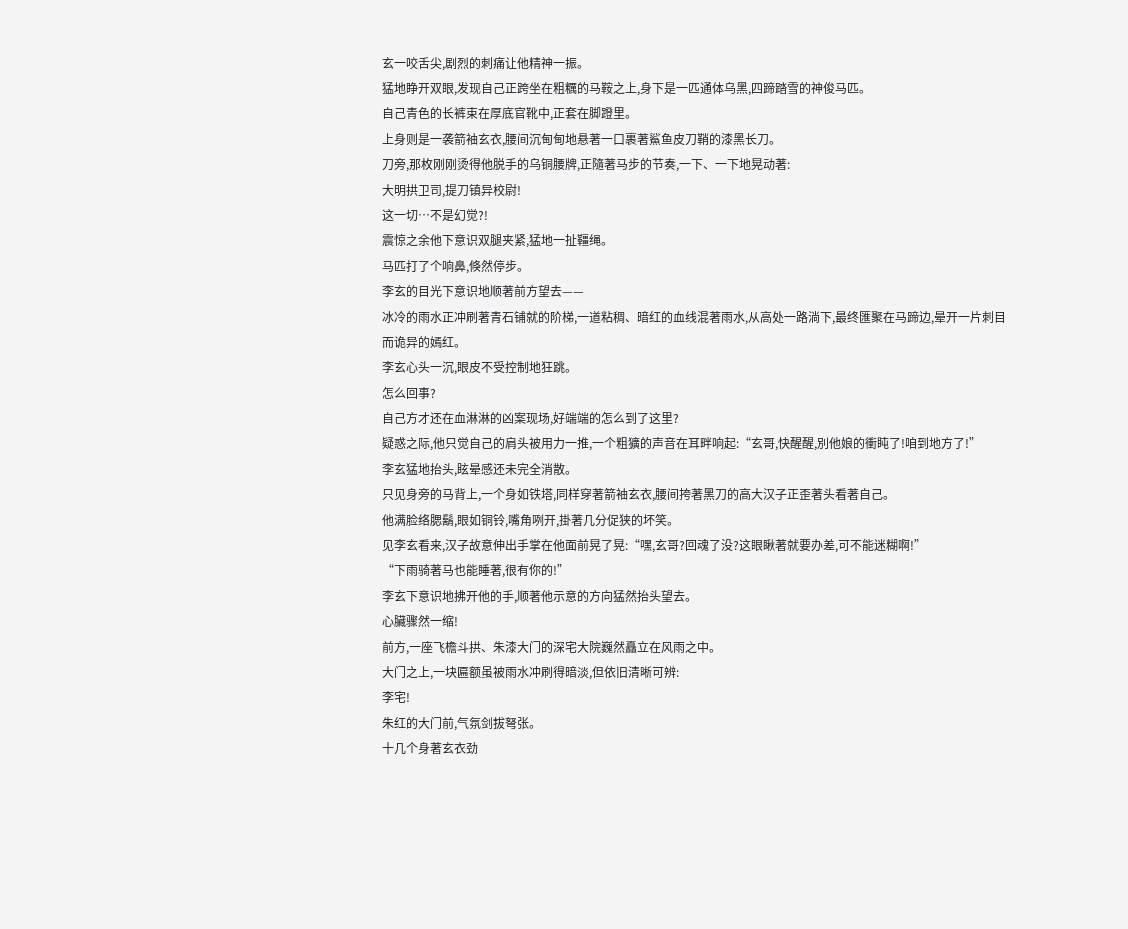玄一咬舌尖,剧烈的刺痛让他精神一振。
猛地睁开双眼,发现自己正跨坐在粗糲的马鞍之上,身下是一匹通体乌黑,四蹄踏雪的神俊马匹。
自己青色的长裤束在厚底官靴中,正套在脚蹬里。
上身则是一袭箭袖玄衣,腰间沉甸甸地悬著一口裹著鯊鱼皮刀鞘的漆黑长刀。
刀旁,那枚刚刚烫得他脱手的乌铜腰牌,正隨著马步的节奏,一下、一下地晃动著:
大明拱卫司,提刀镇异校尉!
这一切…不是幻觉?!
震惊之余他下意识双腿夹紧,猛地一扯韁绳。
马匹打了个响鼻,倏然停步。
李玄的目光下意识地顺著前方望去——
冰冷的雨水正冲刷著青石铺就的阶梯,一道粘稠、暗红的血线混著雨水,从高处一路淌下,最终匯聚在马蹄边,晕开一片刺目而诡异的嫣红。
李玄心头一沉,眼皮不受控制地狂跳。
怎么回事?
自己方才还在血淋淋的凶案现场,好端端的怎么到了这里?
疑惑之际,他只觉自己的肩头被用力一推,一个粗獷的声音在耳畔响起:“玄哥,快醒醒,別他娘的衝盹了!咱到地方了!”
李玄猛地抬头,眩晕感还未完全消散。
只见身旁的马背上,一个身如铁塔,同样穿著箭袖玄衣,腰间挎著黑刀的高大汉子正歪著头看著自己。
他满脸络腮鬍,眼如铜铃,嘴角咧开,掛著几分促狭的坏笑。
见李玄看来,汉子故意伸出手掌在他面前晃了晃:“嘿,玄哥?回魂了没?这眼瞅著就要办差,可不能迷糊啊!”
“下雨骑著马也能睡著,很有你的!”
李玄下意识地拂开他的手,顺著他示意的方向猛然抬头望去。
心臟骤然一缩!
前方,一座飞檐斗拱、朱漆大门的深宅大院巍然矗立在风雨之中。
大门之上,一块匾额虽被雨水冲刷得暗淡,但依旧清晰可辨:
李宅!
朱红的大门前,气氛剑拔弩张。
十几个身著玄衣劲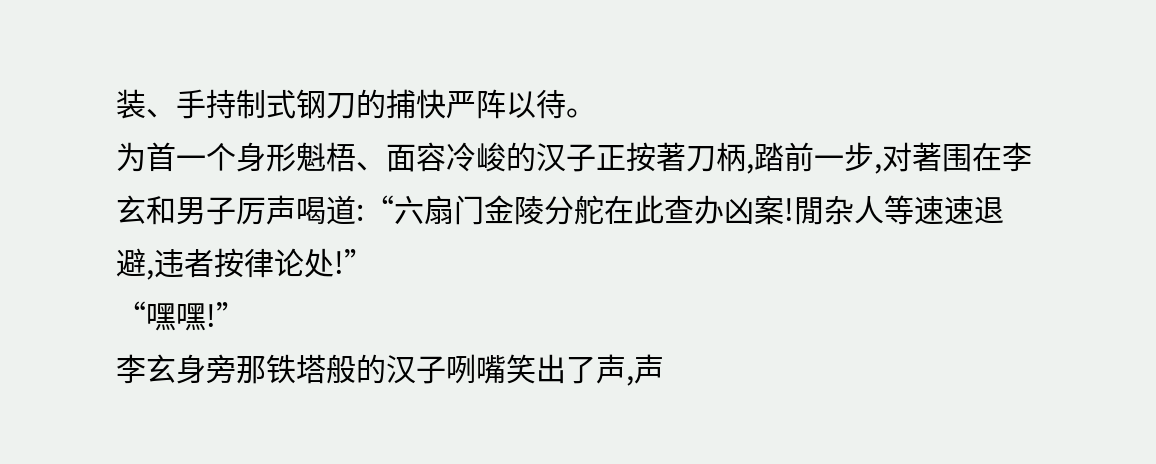装、手持制式钢刀的捕快严阵以待。
为首一个身形魁梧、面容冷峻的汉子正按著刀柄,踏前一步,对著围在李玄和男子厉声喝道:“六扇门金陵分舵在此查办凶案!閒杂人等速速退避,违者按律论处!”
“嘿嘿!”
李玄身旁那铁塔般的汉子咧嘴笑出了声,声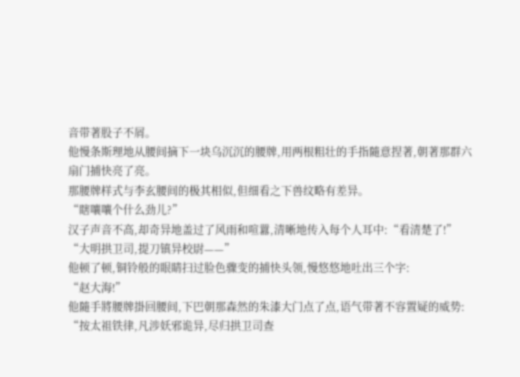音带著股子不屑。
他慢条斯理地从腰间摘下一块乌沉沉的腰牌,用两根粗壮的手指隨意捏著,朝著那群六扇门捕快亮了亮。
那腰牌样式与李玄腰间的极其相似,但细看之下兽纹略有差异。
“瞎嚷嚷个什么劲儿?”
汉子声音不高,却奇异地盖过了风雨和喧囂,清晰地传入每个人耳中:“看清楚了!”
“大明拱卫司,提刀镇异校尉——”
他顿了顿,铜铃般的眼睛扫过脸色骤变的捕快头领,慢悠悠地吐出三个字:
“赵大海!”
他隨手將腰牌掛回腰间,下巴朝那森然的朱漆大门点了点,语气带著不容置疑的威势:
“按太祖铁律,凡涉妖邪诡异,尽归拱卫司查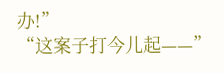办!”
“这案子打今儿起——”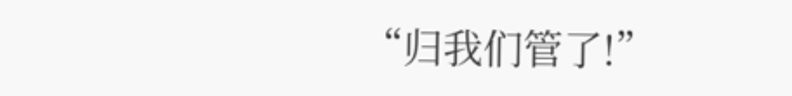“归我们管了!”